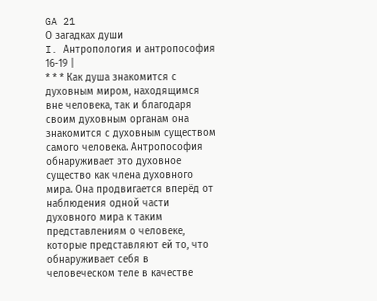GA 21
О загадках души
I. Антропология и антропософия
16-19 |
* * * Как душа знакомится с духовным миром, находящимся вне человека, так и благодаря своим духовным органам она знакомится с духовным существом самого человека. Антропософия обнаруживает это духовное существо как члена духовного мира. Она продвигается вперёд от наблюдения одной части духовного мира к таким представлениям о человеке, которые представляют ей то, что обнаруживает себя в человеческом теле в качестве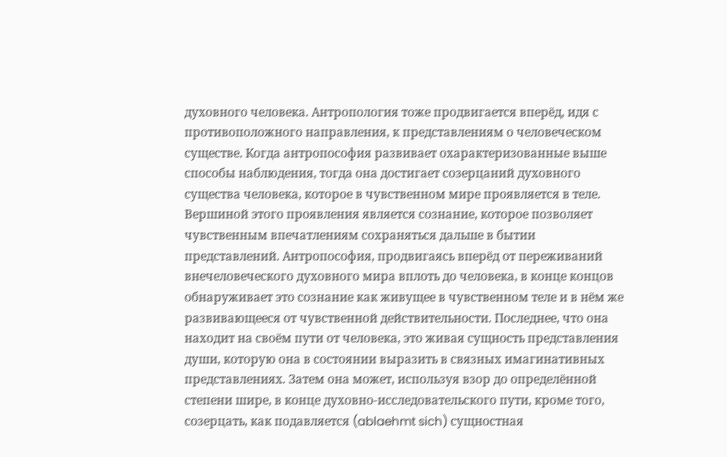духовного человека. Антропология тоже продвигается вперёд, идя с противоположного направления, к представлениям о человеческом существе. Когда антропософия развивает охарактеризованные выше способы наблюдения, тогда она достигает созерцаний духовного существа человека, которое в чувственном мире проявляется в теле. Вершиной этого проявления является сознание, которое позволяет чувственным впечатлениям сохраняться дальше в бытии представлений. Антропософия, продвигаясь вперёд от переживаний внечеловеческого духовного мира вплоть до человека, в конце концов обнаруживает это сознание как живущее в чувственном теле и в нём же развивающееся от чувственной действительности. Последнее, что она находит на своём пути от человека, это живая сущность представления души, которую она в состоянии выразить в связных имагинативных представлениях. Затем она может, используя взор до определённой степени шире, в конце духовно-исследовательского пути, кроме того, созерцать, как подавляется (ablaehmt sich) сущностная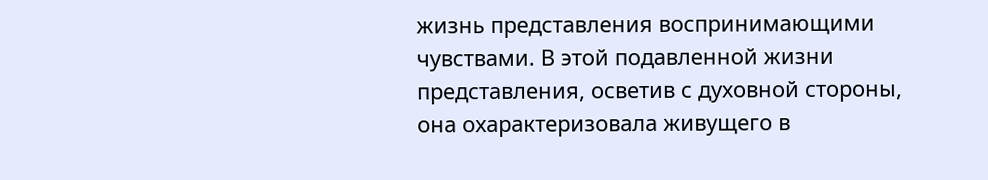жизнь представления воспринимающими чувствами. В этой подавленной жизни представления, осветив с духовной стороны, она охарактеризовала живущего в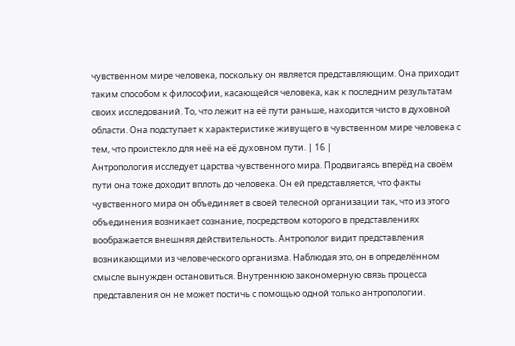чувственном мире человека, поскольку он является представляющим. Она приходит таким способом к философии, касающейся человека, как к последним результатам своих исследований. То, что лежит на её пути раньше, находится чисто в духовной области. Она подступает к характеристике живущего в чувственном мире человека с тем, что проистекло для неё на её духовном пути. | 16 |
Антропология исследует царства чувственного мира. Продвигаясь вперёд на своём пути она тоже доходит вплоть до человека. Он ей представляется, что факты чувственного мира он объединяет в своей телесной организации так, что из этого объединения возникает сознание, посредством которого в представлениях воображается внешняя действительность. Антрополог видит представления возникающими из человеческого организма. Наблюдая это, он в определённом смысле вынужден остановиться. Внутреннюю закономерную связь процесса представления он не может постичь с помощью одной только антропологии.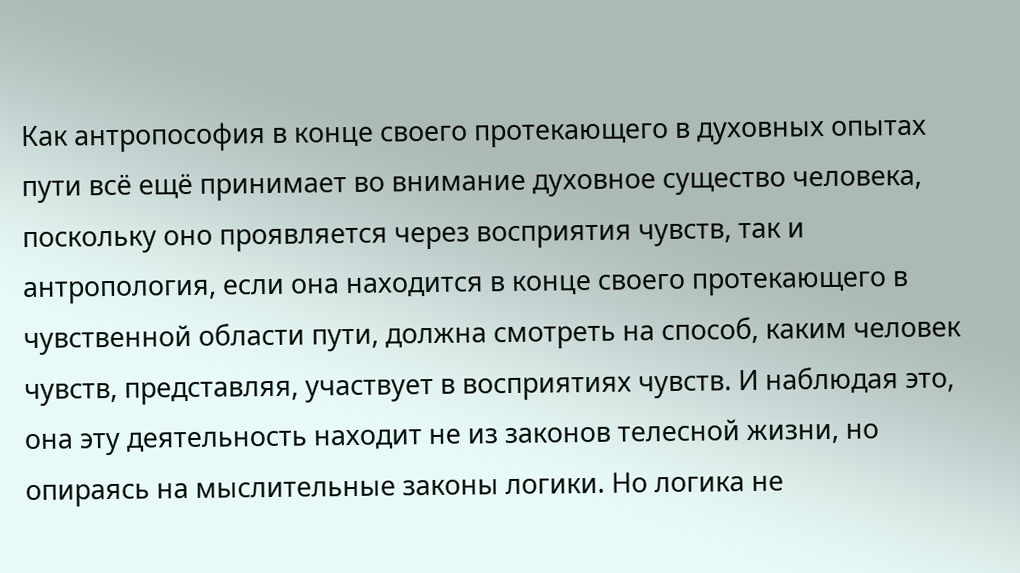Как антропософия в конце своего протекающего в духовных опытах пути всё ещё принимает во внимание духовное существо человека, поскольку оно проявляется через восприятия чувств, так и антропология, если она находится в конце своего протекающего в чувственной области пути, должна смотреть на способ, каким человек чувств, представляя, участвует в восприятиях чувств. И наблюдая это, она эту деятельность находит не из законов телесной жизни, но опираясь на мыслительные законы логики. Но логика не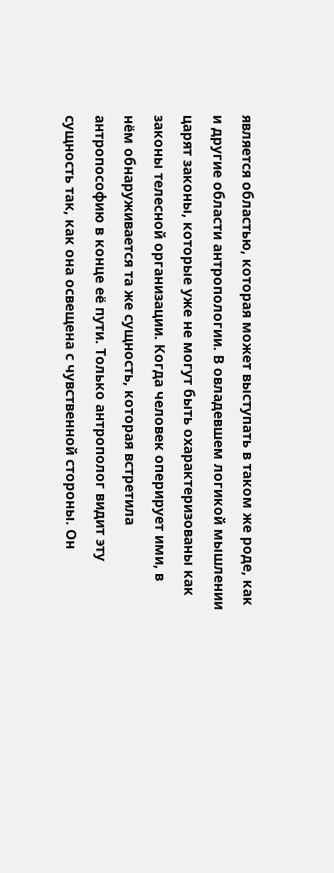является областью, которая может выступать в таком же роде, как и другие области антропологии. В овладевшем логикой мышлении царят законы, которые уже не могут быть охарактеризованы как законы телесной организации. Когда человек оперирует ими, в нём обнаруживается та же сущность, которая встретила антропософию в конце её пути. Только антрополог видит эту сущность так, как она освещена с чувственной стороны. Он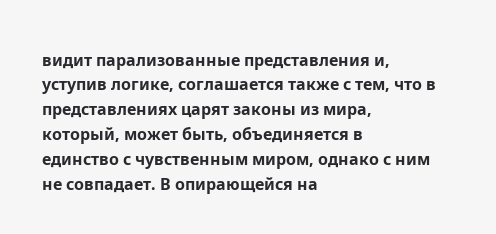видит парализованные представления и, уступив логике, соглашается также с тем, что в представлениях царят законы из мира, который, может быть, объединяется в единство с чувственным миром, однако с ним не совпадает. В опирающейся на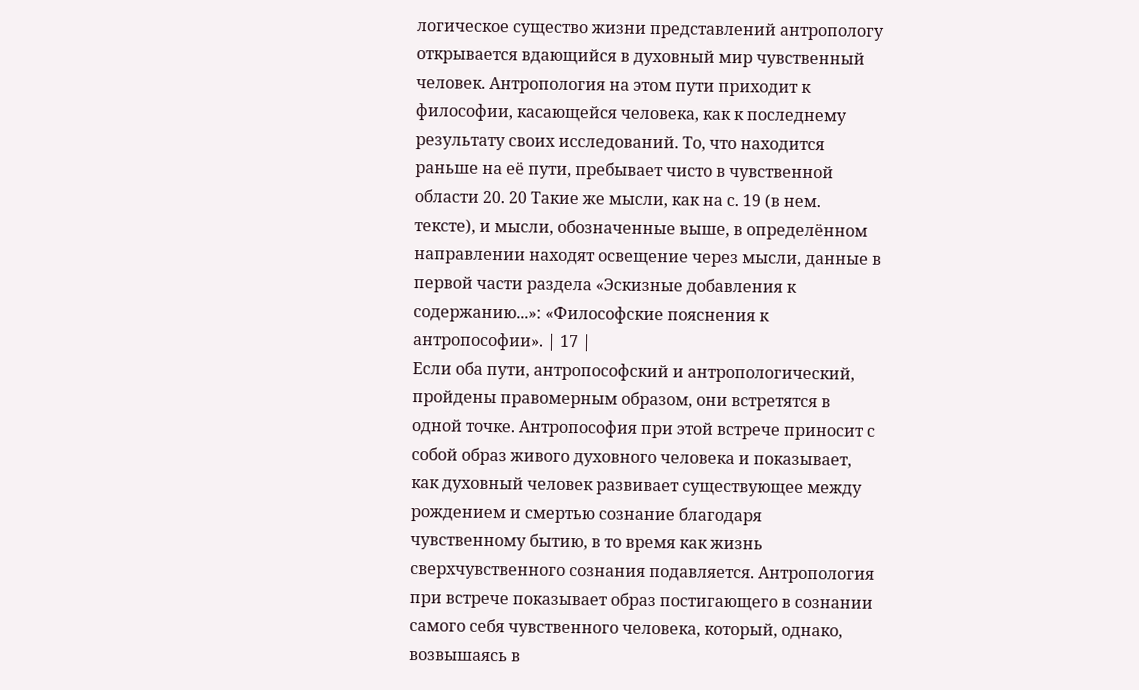логическое существо жизни представлений антропологу открывается вдающийся в духовный мир чувственный человек. Антропология на этом пути приходит к философии, касающейся человека, как к последнему результату своих исследований. То, что находится раньше на её пути, пребывает чисто в чувственной области 20. 20 Такие же мысли, как на с. 19 (в нем. тексте), и мысли, обозначенные выше, в определённом направлении находят освещение через мысли, данные в первой части раздела «Эскизные добавления к содержанию...»: «Философские пояснения к антропософии». | 17 |
Если оба пути, антропософский и антропологический, пройдены правомерным образом, они встретятся в одной точке. Антропософия при этой встрече приносит с собой образ живого духовного человека и показывает, как духовный человек развивает существующее между рождением и смертью сознание благодаря чувственному бытию, в то время как жизнь сверхчувственного сознания подавляется. Антропология при встрече показывает образ постигающего в сознании самого себя чувственного человека, который, однако, возвышаясь в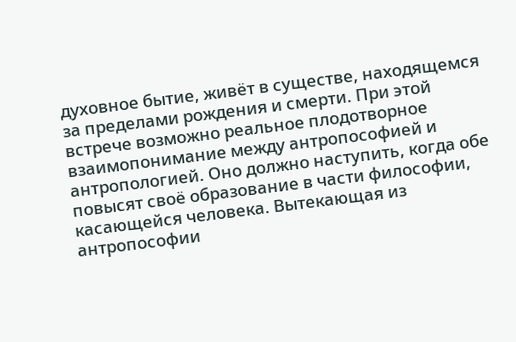духовное бытие, живёт в существе, находящемся за пределами рождения и смерти. При этой встрече возможно реальное плодотворное взаимопонимание между антропософией и антропологией. Оно должно наступить, когда обе повысят своё образование в части философии, касающейся человека. Вытекающая из антропософии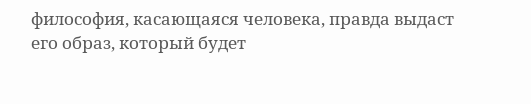философия, касающаяся человека, правда выдаст его образ, который будет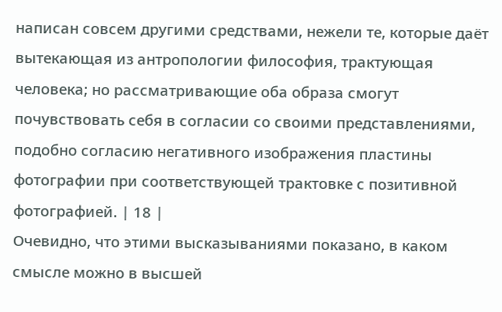написан совсем другими средствами, нежели те, которые даёт вытекающая из антропологии философия, трактующая человека; но рассматривающие оба образа смогут почувствовать себя в согласии со своими представлениями, подобно согласию негативного изображения пластины фотографии при соответствующей трактовке с позитивной фотографией. | 18 |
Очевидно, что этими высказываниями показано, в каком смысле можно в высшей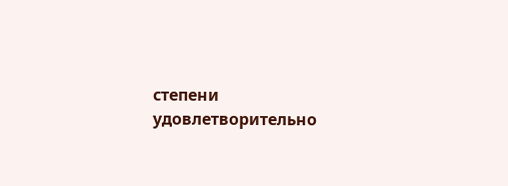степени удовлетворительно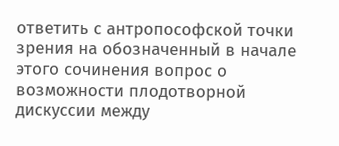ответить с антропософской точки зрения на обозначенный в начале этого сочинения вопрос о возможности плодотворной дискуссии между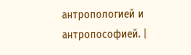антропологией и антропософией. |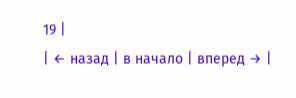19 |
| ← назад | в начало | вперед → |